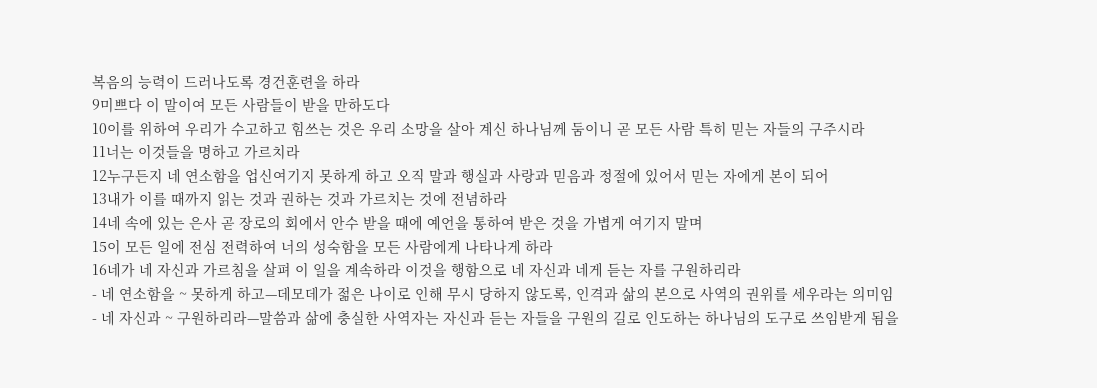복음의 능력이 드러나도록 경건훈련을 하라
9미쁘다 이 말이여 모든 사람들이 받을 만하도다
10이를 위하여 우리가 수고하고 힘쓰는 것은 우리 소망을 살아 계신 하나님께 둠이니 곧 모든 사람 특히 믿는 자들의 구주시라
11너는 이것들을 명하고 가르치라
12누구든지 네 연소함을 업신여기지 못하게 하고 오직 말과 행실과 사랑과 믿음과 정절에 있어서 믿는 자에게 본이 되어
13내가 이를 때까지 읽는 것과 권하는 것과 가르치는 것에 전념하라
14네 속에 있는 은사 곧 장로의 회에서 안수 받을 때에 예언을 통하여 받은 것을 가볍게 여기지 말며
15이 모든 일에 전심 전력하여 너의 성숙함을 모든 사람에게 나타나게 하라
16네가 네 자신과 가르침을 살펴 이 일을 계속하라 이것을 행함으로 네 자신과 네게 듣는 자를 구원하리라
- 네 연소함을 ~ 못하게 하고—데모데가 젊은 나이로 인해 무시 당하지 않도록, 인격과 삶의 본으로 사역의 권위를 세우라는 의미임
- 네 자신과 ~ 구원하리라—말씀과 삶에 충실한 사역자는 자신과 듣는 자들을 구원의 길로 인도하는 하나님의 도구로 쓰임받게 됨을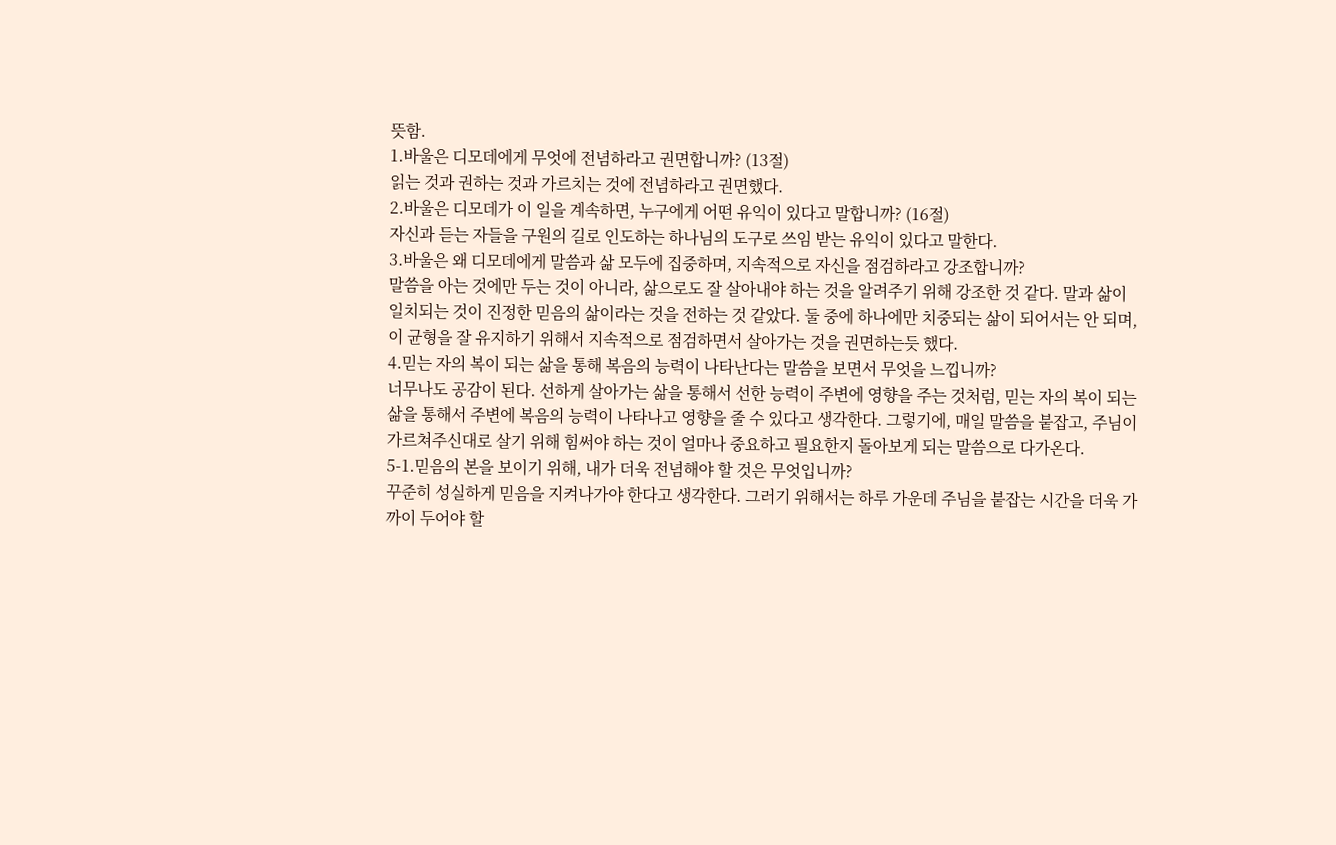뜻함.
1.바울은 디모데에게 무엇에 전념하라고 권면합니까? (13절)
읽는 것과 권하는 것과 가르치는 것에 전념하라고 권면했다.
2.바울은 디모데가 이 일을 계속하면, 누구에게 어떤 유익이 있다고 말합니까? (16절)
자신과 듣는 자들을 구원의 길로 인도하는 하나님의 도구로 쓰임 받는 유익이 있다고 말한다.
3.바울은 왜 디모데에게 말씀과 삶 모두에 집중하며, 지속적으로 자신을 점검하라고 강조합니까?
말씀을 아는 것에만 두는 것이 아니라, 삶으로도 잘 살아내야 하는 것을 알려주기 위해 강조한 것 같다. 말과 삶이 일치되는 것이 진정한 믿음의 삶이라는 것을 전하는 것 같았다. 둘 중에 하나에만 치중되는 삶이 되어서는 안 되며, 이 균형을 잘 유지하기 위해서 지속적으로 점검하면서 살아가는 것을 권면하는듯 했다.
4.믿는 자의 복이 되는 삶을 통해 복음의 능력이 나타난다는 말씀을 보면서 무엇을 느낍니까?
너무나도 공감이 된다. 선하게 살아가는 삶을 통해서 선한 능력이 주변에 영향을 주는 것처럼, 믿는 자의 복이 되는 삶을 통해서 주변에 복음의 능력이 나타나고 영향을 줄 수 있다고 생각한다. 그렇기에, 매일 말씀을 붙잡고, 주님이 가르쳐주신대로 살기 위해 힘써야 하는 것이 얼마나 중요하고 필요한지 돌아보게 되는 말씀으로 다가온다.
5-1.믿음의 본을 보이기 위해, 내가 더욱 전념해야 할 것은 무엇입니까?
꾸준히 성실하게 믿음을 지켜나가야 한다고 생각한다. 그러기 위해서는 하루 가운데 주님을 붙잡는 시간을 더욱 가까이 두어야 할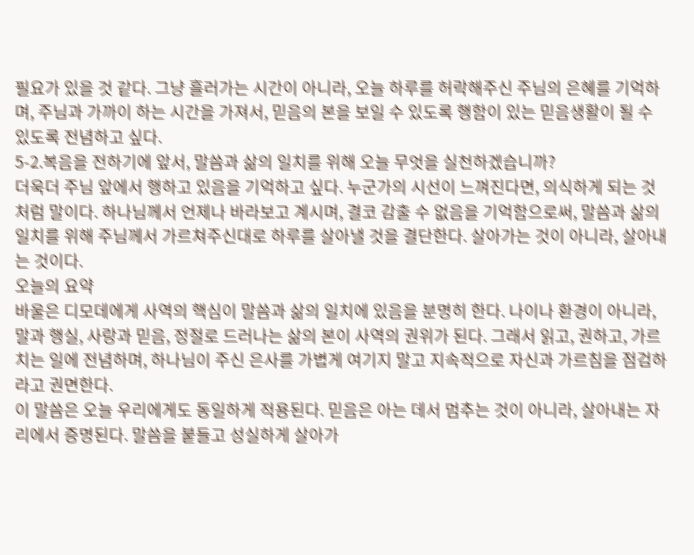필요가 있을 것 같다. 그냥 흘러가는 시간이 아니라, 오늘 하루를 허락해주신 주님의 은혜를 기억하며, 주님과 가까이 하는 시간을 가져서, 믿음의 본을 보일 수 있도록 행함이 있는 믿음생활이 될 수 있도록 전념하고 싶다.
5-2.복음을 전하기에 앞서, 말씀과 삶의 일치를 위해 오늘 무엇을 실천하겠습니까?
더욱더 주님 앞에서 행하고 있음을 기억하고 싶다. 누군가의 시선이 느껴진다면, 의식하게 되는 것처럼 말이다. 하나님께서 언제나 바라보고 계시며, 결코 감출 수 없음을 기억함으로써, 말씀과 삶의 일치를 위해 주님께서 가르쳐주신대로 하루를 살아낼 것을 결단한다. 살아가는 것이 아니라, 살아내는 것이다.
오늘의 요약
바울은 디모데에게 사역의 핵심이 말씀과 삶의 일치에 있음을 분명히 한다. 나이나 환경이 아니라, 말과 행실, 사랑과 믿음, 정절로 드러나는 삶의 본이 사역의 권위가 된다. 그래서 읽고, 권하고, 가르치는 일에 전념하며, 하나님이 주신 은사를 가볍게 여기지 말고 지속적으로 자신과 가르침을 점검하라고 권면한다.
이 말씀은 오늘 우리에게도 동일하게 적용된다. 믿음은 아는 데서 멈추는 것이 아니라, 살아내는 자리에서 증명된다. 말씀을 붙들고 성실하게 살아가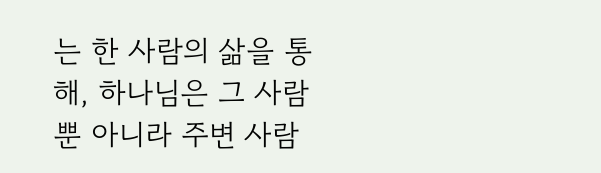는 한 사람의 삶을 통해, 하나님은 그 사람뿐 아니라 주변 사람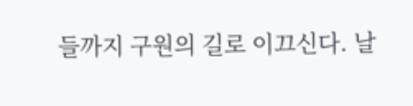들까지 구원의 길로 이끄신다. 날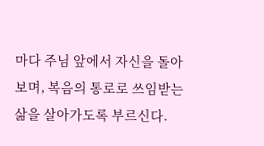마다 주님 앞에서 자신을 돌아보며, 복음의 통로로 쓰임받는 삶을 살아가도록 부르신다.